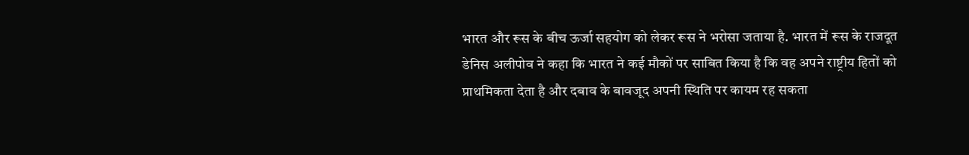भारत और रूस के बीच ऊर्जा सहयोग को लेकर रूस ने भरोसा जताया है. भारत में रूस के राजदूत डेनिस अलीपोव ने कहा कि भारत ने कई मौकों पर साबित किया है कि वह अपने राष्ट्रीय हितों को प्राथमिकता देता है और दबाव के बावजूद अपनी स्थिति पर कायम रह सकता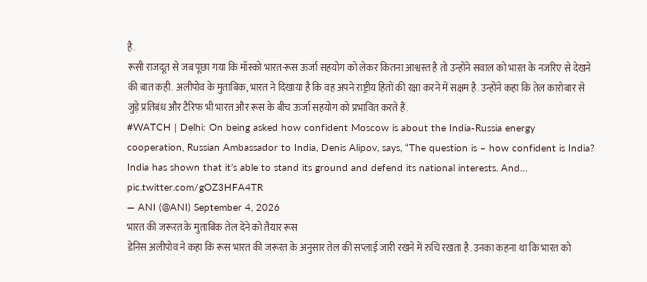है.
रूसी राजदूत से जब पूछा गया कि मॉस्को भारत-रूस ऊर्जा सहयोग को लेकर कितना आश्वस्त है तो उन्होंने सवाल को भारत के नजरिए से देखने की बात कही. अलीपोव के मुताबिक, भारत ने दिखाया है कि वह अपने राष्ट्रीय हितों की रक्षा करने में सक्षम है. उन्होंने कहा कि तेल कारोबार से जुड़े प्रतिबंध और टैरिफ भी भारत और रूस के बीच ऊर्जा सहयोग को प्रभावित करते हैं.
#WATCH | Delhi: On being asked how confident Moscow is about the India-Russia energy cooperation, Russian Ambassador to India, Denis Alipov, says, “The question is – how confident is India? India has shown that it’s able to stand its ground and defend its national interests. And… pic.twitter.com/gOZ3HFA4TR
— ANI (@ANI) September 4, 2026
भारत की जरूरत के मुताबिक तेल देने को तैयार रूस
डेनिस अलीपोव ने कहा कि रूस भारत की जरूरत के अनुसार तेल की सप्लाई जारी रखने में रुचि रखता है. उनका कहना था कि भारत को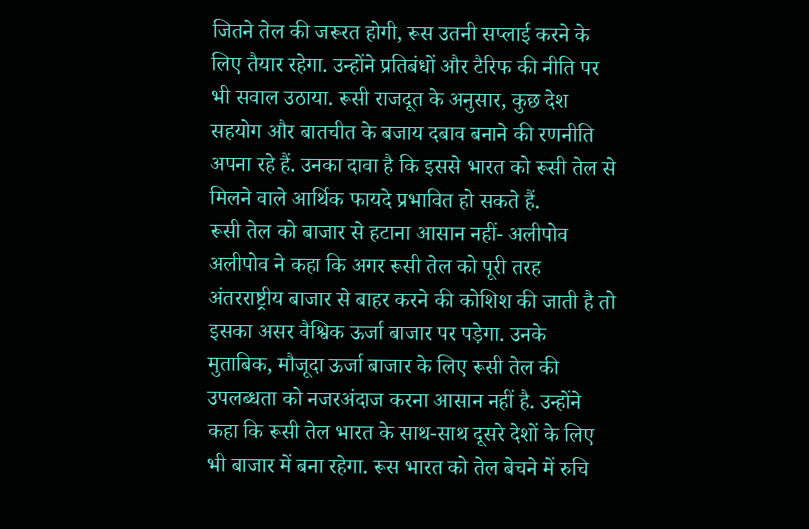जितने तेल की जरूरत होगी, रूस उतनी सप्लाई करने के लिए तैयार रहेगा. उन्होंने प्रतिबंधों और टैरिफ की नीति पर भी सवाल उठाया. रूसी राजदूत के अनुसार, कुछ देश सहयोग और बातचीत के बजाय दबाव बनाने की रणनीति अपना रहे हैं. उनका दावा है कि इससे भारत को रूसी तेल से मिलने वाले आर्थिक फायदे प्रभावित हो सकते हैं.
रूसी तेल को बाजार से हटाना आसान नहीं- अलीपोव
अलीपोव ने कहा कि अगर रूसी तेल को पूरी तरह अंतरराष्ट्रीय बाजार से बाहर करने की कोशिश की जाती है तो इसका असर वैश्विक ऊर्जा बाजार पर पड़ेगा. उनके मुताबिक, मौजूदा ऊर्जा बाजार के लिए रूसी तेल की उपलब्धता को नजरअंदाज करना आसान नहीं है. उन्होंने कहा कि रूसी तेल भारत के साथ-साथ दूसरे देशों के लिए भी बाजार में बना रहेगा. रूस भारत को तेल बेचने में रुचि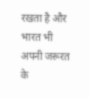रखता है और भारत भी अपनी जरूरत के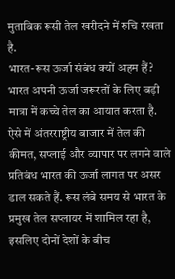मुताबिक रूसी तेल खरीदने में रुचि रखता है.
भारत-रूस ऊर्जा संबंध क्यों अहम हैं?
भारत अपनी ऊर्जा जरूरतों के लिए बड़ी मात्रा में कच्चे तेल का आयात करता है. ऐसे में अंतरराष्ट्रीय बाजार में तेल की कीमत, सप्लाई और व्यापार पर लगने वाले प्रतिबंध भारत की ऊर्जा लागत पर असर डाल सकते हैं. रूस लंबे समय से भारत के प्रमुख तेल सप्लायर में शामिल रहा है, इसलिए दोनों देशों के बीच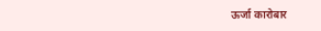ऊर्जा कारोबार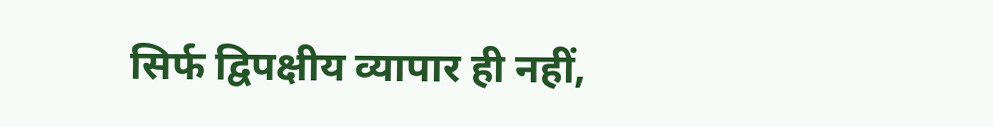सिर्फ द्विपक्षीय व्यापार ही नहीं,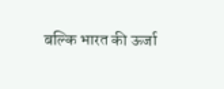बल्कि भारत की ऊर्जा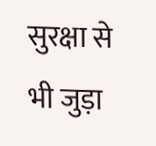सुरक्षा से भी जुड़ा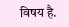विषय है.